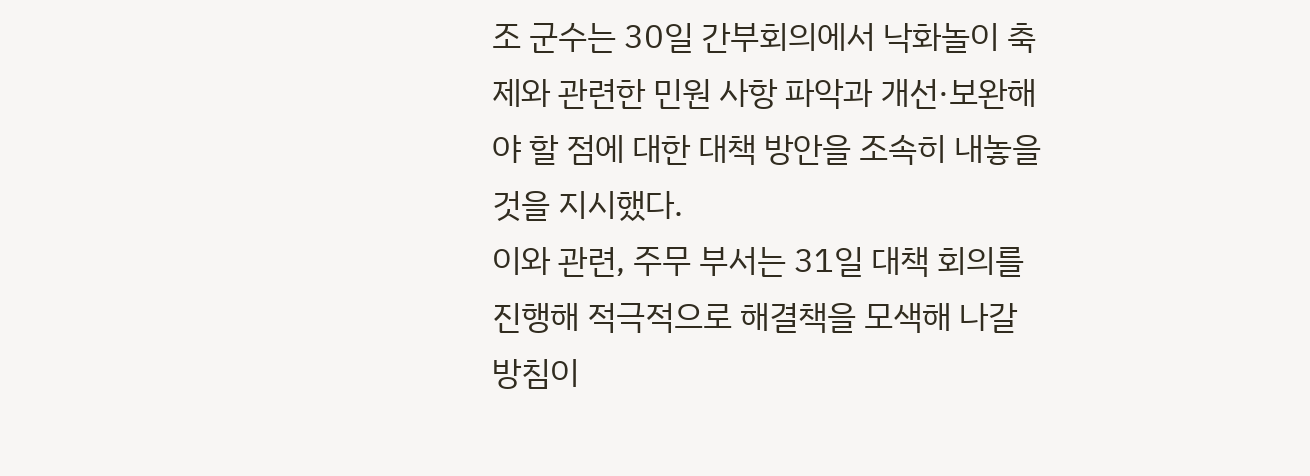조 군수는 30일 간부회의에서 낙화놀이 축제와 관련한 민원 사항 파악과 개선·보완해야 할 점에 대한 대책 방안을 조속히 내놓을 것을 지시했다.
이와 관련, 주무 부서는 31일 대책 회의를 진행해 적극적으로 해결책을 모색해 나갈 방침이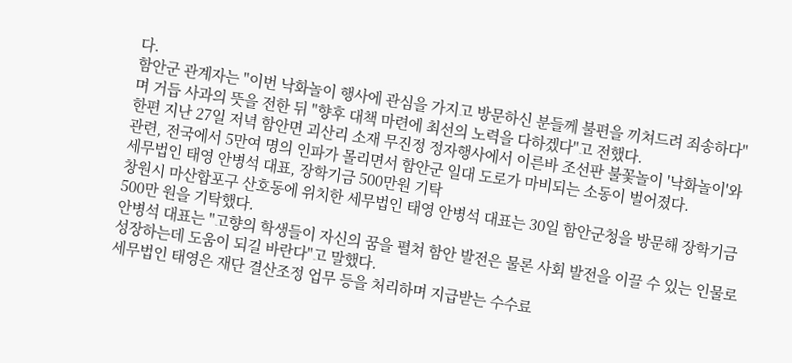다.
함안군 관계자는 "이번 낙화놀이 행사에 관심을 가지고 방문하신 분들께 불편을 끼쳐드려 죄송하다"며 거듭 사과의 뜻을 전한 뒤 "향후 대책 마련에 최선의 노력을 다하겠다"고 전했다.
한편 지난 27일 저녁 함안면 괴산리 소재 무진정 정자행사에서 이른바 조선판 불꽃놀이 '낙화놀이'와 관련, 전국에서 5만여 명의 인파가 몰리면서 함안군 일대 도로가 마비되는 소동이 벌어졌다.
세무법인 태영 안병석 대표, 장학기금 500만원 기탁
창원시 마산합포구 산호동에 위치한 세무법인 태영 안병석 대표는 30일 함안군청을 방문해 장학기금 500만 원을 기탁했다.
안병석 대표는 "고향의 학생들이 자신의 꿈을 펼쳐 함안 발전은 물론 사회 발전을 이끌 수 있는 인물로 성장하는데 도움이 되길 바란다"고 말했다.
세무법인 태영은 재단 결산조정 업무 등을 처리하며 지급받는 수수료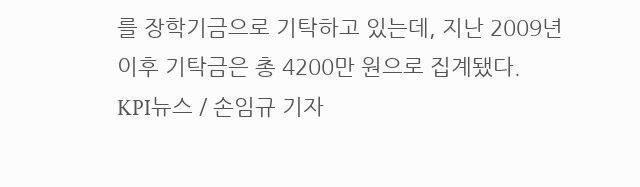를 장학기금으로 기탁하고 있는데, 지난 2009년 이후 기탁금은 총 4200만 원으로 집계됐다.
KPI뉴스 / 손임규 기자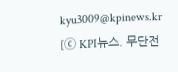kyu3009@kpinews.kr
[ⓒ KPI뉴스. 무단전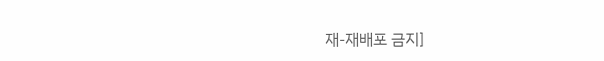재-재배포 금지]